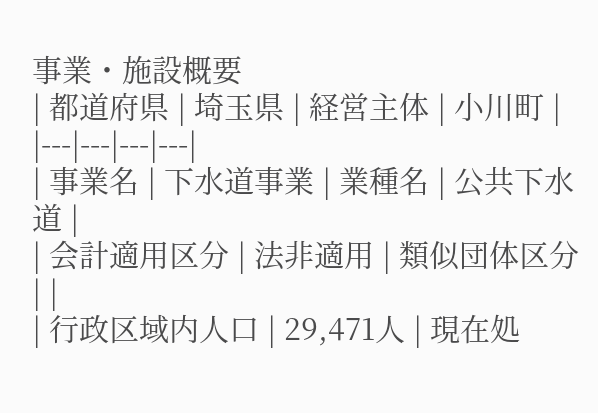事業・施設概要
| 都道府県 | 埼玉県 | 経営主体 | 小川町 |
|---|---|---|---|
| 事業名 | 下水道事業 | 業種名 | 公共下水道 |
| 会計適用区分 | 法非適用 | 類似団体区分 | |
| 行政区域内人口 | 29,471人 | 現在処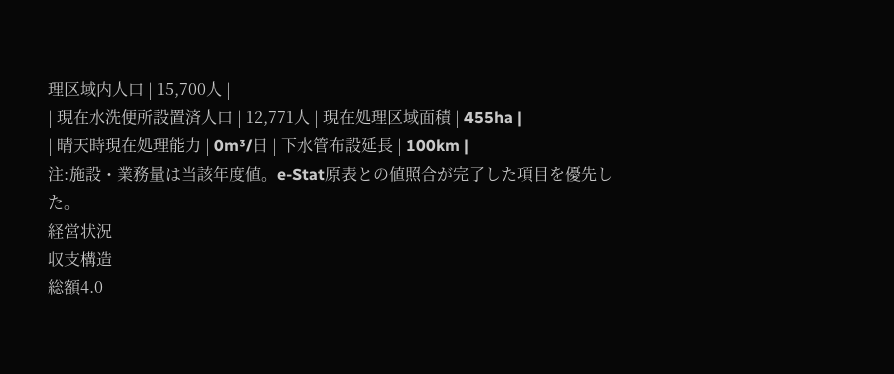理区域内人口 | 15,700人 |
| 現在水洗便所設置済人口 | 12,771人 | 現在処理区域面積 | 455ha |
| 晴天時現在処理能力 | 0m³/日 | 下水管布設延長 | 100km |
注:施設・業務量は当該年度値。e-Stat原表との値照合が完了した項目を優先した。
経営状況
収支構造
総額4.0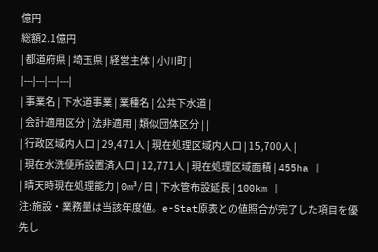億円
総額2.1億円
| 都道府県 | 埼玉県 | 経営主体 | 小川町 |
|---|---|---|---|
| 事業名 | 下水道事業 | 業種名 | 公共下水道 |
| 会計適用区分 | 法非適用 | 類似団体区分 | |
| 行政区域内人口 | 29,471人 | 現在処理区域内人口 | 15,700人 |
| 現在水洗便所設置済人口 | 12,771人 | 現在処理区域面積 | 455ha |
| 晴天時現在処理能力 | 0m³/日 | 下水管布設延長 | 100km |
注:施設・業務量は当該年度値。e-Stat原表との値照合が完了した項目を優先し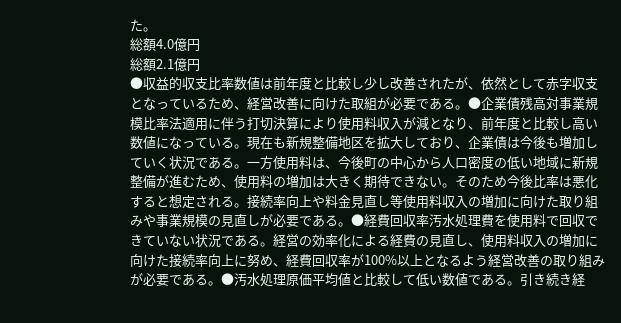た。
総額4.0億円
総額2.1億円
●収益的収支比率数値は前年度と比較し少し改善されたが、依然として赤字収支となっているため、経営改善に向けた取組が必要である。●企業債残高対事業規模比率法適用に伴う打切決算により使用料収入が減となり、前年度と比較し高い数値になっている。現在も新規整備地区を拡大しており、企業債は今後も増加していく状況である。一方使用料は、今後町の中心から人口密度の低い地域に新規整備が進むため、使用料の増加は大きく期待できない。そのため今後比率は悪化すると想定される。接続率向上や料金見直し等使用料収入の増加に向けた取り組みや事業規模の見直しが必要である。●経費回収率汚水処理費を使用料で回収できていない状況である。経営の効率化による経費の見直し、使用料収入の増加に向けた接続率向上に努め、経費回収率が100%以上となるよう経営改善の取り組みが必要である。●汚水処理原価平均値と比較して低い数値である。引き続き経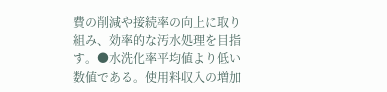費の削減や接続率の向上に取り組み、効率的な汚水処理を目指す。●水洗化率平均値より低い数値である。使用料収入の増加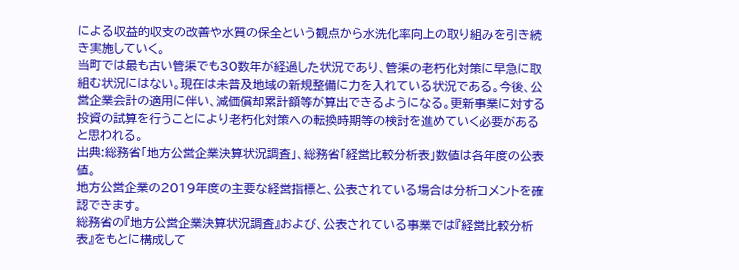による収益的収支の改善や水質の保全という観点から水洗化率向上の取り組みを引き続き実施していく。
当町では最も古い管渠でも30数年が経過した状況であり、管渠の老朽化対策に早急に取組む状況にはない。現在は未普及地域の新規整備に力を入れている状況である。今後、公営企業会計の適用に伴い、減価償却累計額等が算出できるようになる。更新事業に対する投資の試算を行うことにより老朽化対策への転換時期等の検討を進めていく必要があると思われる。
出典:総務省「地方公営企業決算状況調査」、総務省「経営比較分析表」数値は各年度の公表値。
地方公営企業の2019年度の主要な経営指標と、公表されている場合は分析コメントを確認できます。
総務省の『地方公営企業決算状況調査』および、公表されている事業では『経営比較分析表』をもとに構成して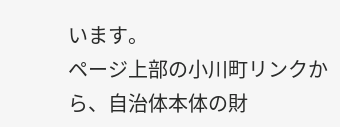います。
ページ上部の小川町リンクから、自治体本体の財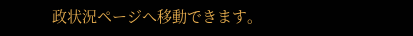政状況ページへ移動できます。